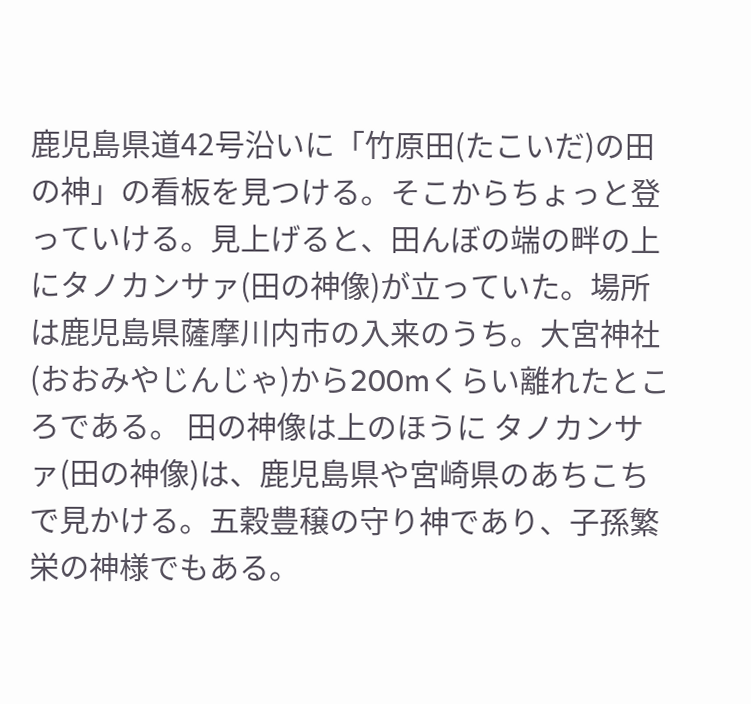鹿児島県道42号沿いに「竹原田(たこいだ)の田の神」の看板を見つける。そこからちょっと登っていける。見上げると、田んぼの端の畔の上にタノカンサァ(田の神像)が立っていた。場所は鹿児島県薩摩川内市の入来のうち。大宮神社(おおみやじんじゃ)から200mくらい離れたところである。 田の神像は上のほうに タノカンサァ(田の神像)は、鹿児島県や宮崎県のあちこちで見かける。五穀豊穣の守り神であり、子孫繁栄の神様でもある。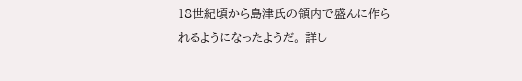18世紀頃から島津氏の領内で盛んに作られるようになったようだ。 詳し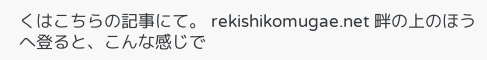くはこちらの記事にて。 rekishikomugae.net 畔の上のほうへ登ると、こんな感じで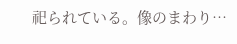祀られている。像のまわり…